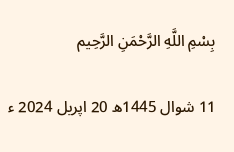بِسْمِ اللَّهِ الرَّحْمَنِ الرَّحِيم

11 شوال 1445ھ 20 اپریل 2024 ء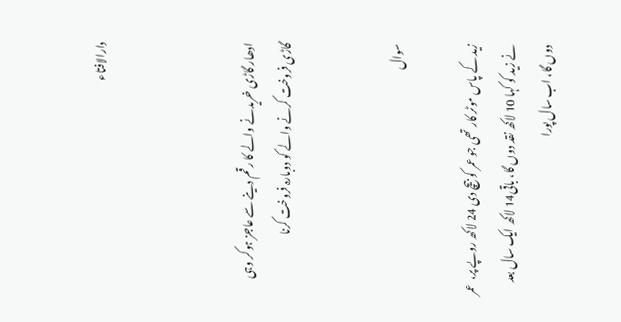دارالافتاء



ادھار گاڑی خریدنے والے کا رقم دینے سے عاجز ہوکر وہی گاڑی فروخت کرنے والے کو دوبارہ فروخت کرنا


سوال

زید کے پاس موٹر کار تھی جو عمر کو بیچ دی 24 لاکھ روپے پر،  عمر نے زید کو کہا 10 لاکھ نقد دوں گا، باقی14 لاکھ ایک سال بعد دوں گا، اب سال پورا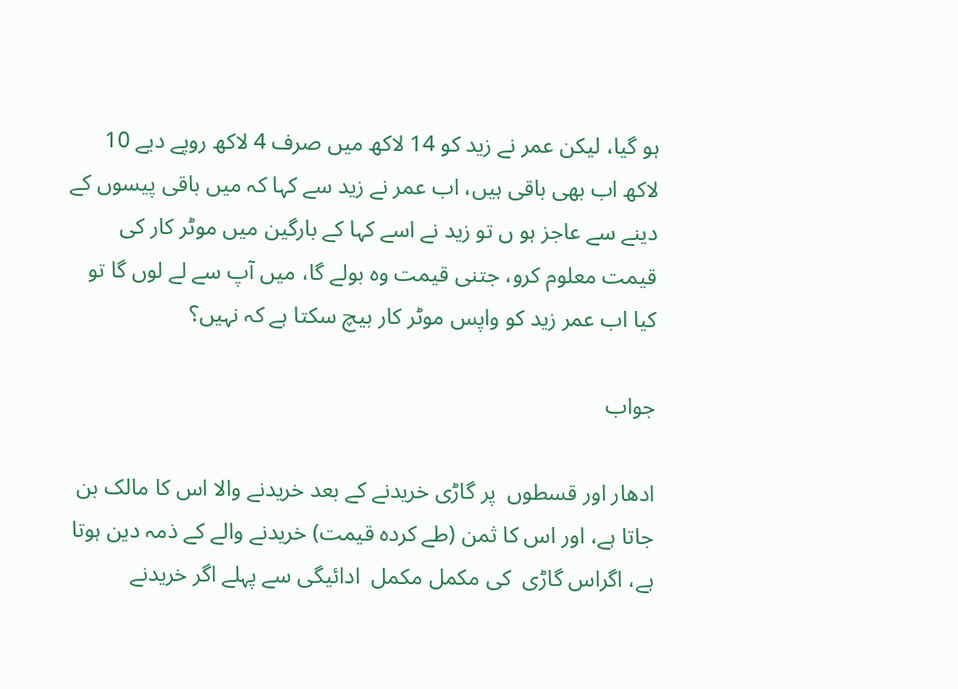ہو گیا، لیکن عمر نے زید کو 14 لاکھ میں صرف 4 لاکھ روپے دیے 10 لاکھ اب بھی باقی ہیں، اب عمر نے زید سے کہا کہ میں باقی پیسوں کے دینے سے عاجز ہو ں تو زید نے اسے کہا کے بارگین میں موٹر کار کی قیمت معلوم کرو، جتنی قیمت وہ بولے گا، میں آپ سے لے لوں گا تو کیا اب عمر زید کو واپس موٹر کار بیچ سکتا ہے کہ نہیں؟

جواب

ادھار اور قسطوں  پر گاڑی خریدنے کے بعد خریدنے والا اس کا مالک بن جاتا ہے، اور اس کا ثمن (طے کردہ قیمت) خریدنے والے کے ذمہ دین ہوتا ہے، اگراس گاڑی  کی مکمل مکمل  ادائیگی سے پہلے اگر خریدنے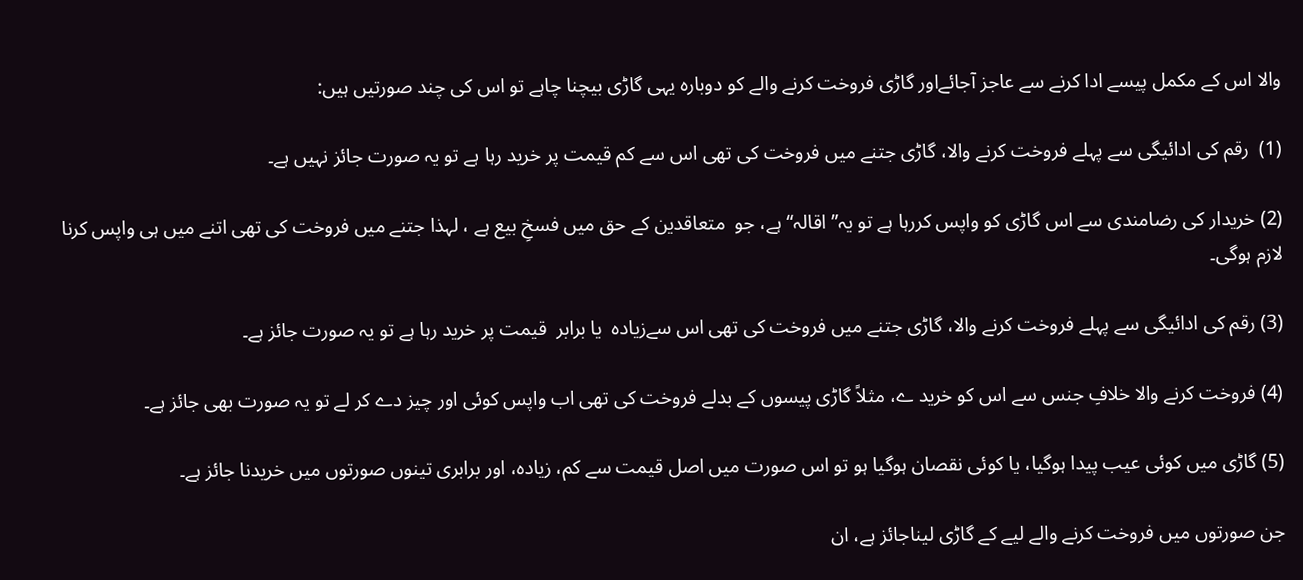والا اس کے مکمل پیسے ادا کرنے سے عاجز آجائےاور گاڑی فروخت کرنے والے کو دوبارہ یہی گاڑی بیچنا چاہے تو اس کی چند صورتیں ہیں:

(1)  رقم کی ادائیگی سے پہلے فروخت کرنے والا، گاڑی جتنے میں فروخت کی تھی اس سے کم قیمت پر خرید رہا ہے تو یہ صورت جائز نہیں ہے۔

(2) خریدار کی رضامندی سے اس گاڑی کو واپس کررہا ہے تو یہ”اقالہ“ ہے، جو  متعاقدین کے حق میں فسخِ بیع ہے ، لہذا جتنے میں فروخت کی تھی اتنے میں ہی واپس کرنا لازم ہوگی۔

(3) رقم کی ادائیگی سے پہلے فروخت کرنے والا، گاڑی جتنے میں فروخت کی تھی اس سےزیادہ  یا برابر  قیمت پر خرید رہا ہے تو یہ صورت جائز ہے۔

(4) فروخت کرنے والا خلافِ جنس سے اس کو خرید ے، مثلاً گاڑی پیسوں کے بدلے فروخت کی تھی اب واپس کوئی اور چیز دے کر لے تو یہ صورت بھی جائز ہے۔

(5) گاڑی میں کوئی عیب پیدا ہوگیا، یا کوئی نقصان ہوگیا ہو تو اس صورت میں اصل قیمت سے کم، زیادہ، اور برابری تینوں صورتوں میں خریدنا جائز ہے۔

جن صورتوں میں فروخت کرنے والے لیے کے گاڑی لیناجائز ہے، ان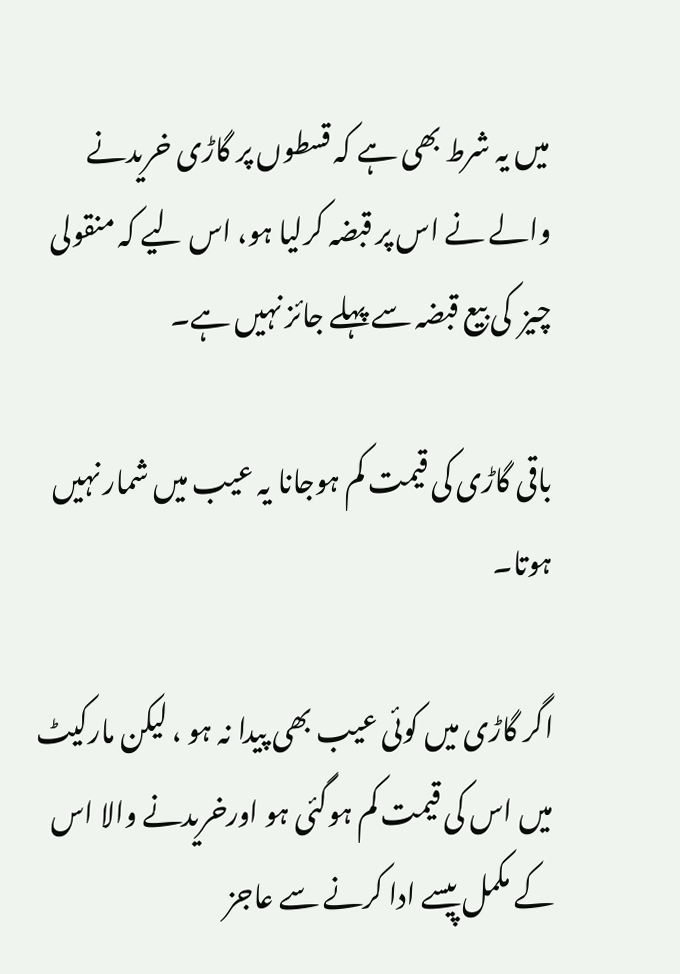میں یہ شرط بھی ہے کہ قسطوں پر گاڑی خریدنے والے نے اس پر قبضہ کرلیا ہو، اس لیے کہ منقولی چیز  کی بیع قبضہ سے پہلے جائز نہیں ہے۔

باقی گاڑی کی قیمت کم ہوجانا یہ عیب میں شمار نہیں ہوتا۔

اگر گاڑی میں کوئی عیب بھی پیدا نہ ہو ، لیکن مارکیٹ میں اس کی قیمت کم ہوگئی ہو اورخریدنے والا اس کے مکمل پیسے ادا کرنے سے عاجز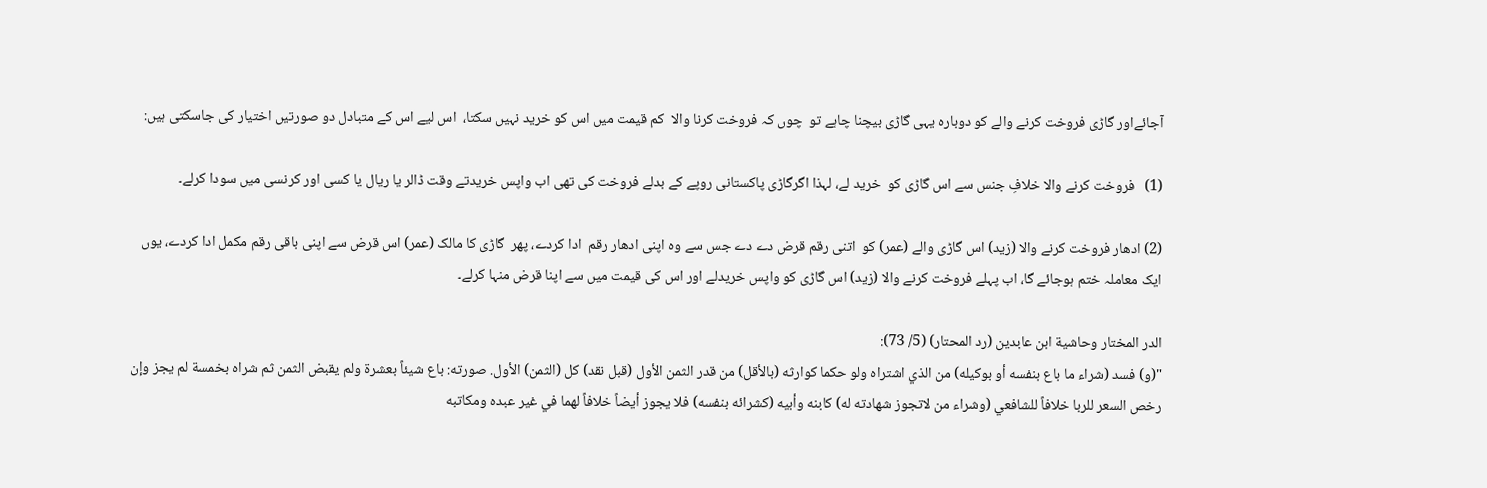آجائےاور گاڑی فروخت کرنے والے کو دوبارہ یہی گاڑی بیچنا چاہے تو  چوں کہ فروخت کرنا والا  کم قیمت میں اس کو خرید نہیں سکتا،  اس لیے اس کے متبادل دو صورتیں اختیار کی جاسکتی ہیں:

(1)   فروخت کرنے والا خلافِ جنس سے اس گاڑی کو  خرید لے، لہذا اگرگاڑی پاکستانی روپے کے بدلے فروخت کی تھی اب واپس خریدتے وقت ڈالر یا ریال یا کسی اور کرنسی میں سودا کرلے۔

(2) ادھار فروخت کرنے والا (زید) اس گاڑی والے (عمر) کو  اتنی رقم قرض دے دے جس سے وہ اپنی ادھار رقم  ادا کردے، پھر  گاڑی کا مالک (عمر) اس قرض سے اپنی باقی رقم مکمل ادا کردے، یوں ایک معاملہ ختم ہوجائے گا، اب پہلے فروخت کرنے والا (زید) اس گاڑی کو واپس خریدلے اور اس کی قیمت میں سے اپنا قرض منہا کرلے۔

الدر المختار وحاشية ابن عابدين (رد المحتار) (5/ 73):
"(و) فسد (شراء ما باع بنفسه أو بوكيله) من الذي اشتراه ولو حكما كوارثه (بالأقل) من قدر الثمن الأول (قبل نقد) كل (الثمن) الأول. صورته: باع شيئاً بعشرة ولم يقبض الثمن ثم شراه بخمسة لم يجز وإن رخص السعر للربا خلافاً للشافعي (وشراء من لاتجوز شهادته له) كابنه وأبيه (كشرائه بنفسه) فلا يجوز أيضاً خلافاً لهما في غير عبده ومكاتبه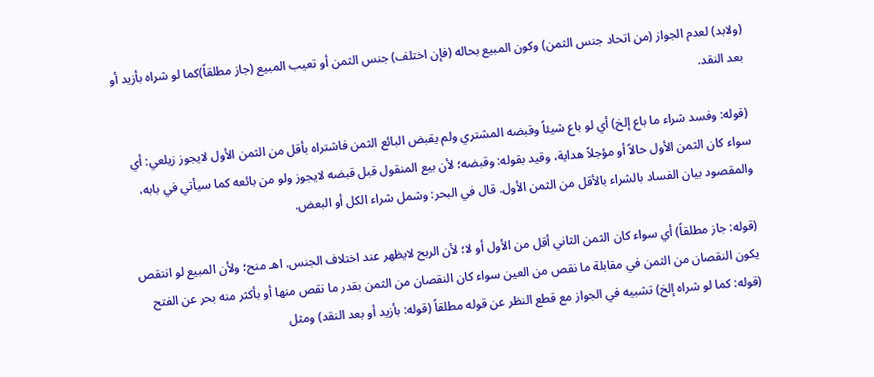(ولابد) لعدم الجواز (من اتحاد جنس الثمن) وكون المبيع بحاله (فإن اختلف) جنس الثمن أو تعيب المبيع (جاز مطلقاً)كما لو شراه بأزيد أو بعد النقد.

(قوله: وفسد شراء ما باع إلخ) أي لو باع شيئاً وقبضه المشتري ولم يقبض البائع الثمن فاشتراه بأقل من الثمن الأول لايجوز زيلعي: أي سواء كان الثمن الأول حالاً أو مؤجلاً هداية، وقيد بقوله: وقبضه؛ لأن بيع المنقول قبل قبضه لايجوز ولو من بائعه كما سيأتي في بابه، والمقصود بيان الفساد بالشراء بالأقل من الثمن الأول. قال في البحر: وشمل شراء الكل أو البعض.

(قوله: جاز مطلقاً) أي سواء كان الثمن الثاني أقل من الأول أو لا؛ لأن الربح لايظهر عند اختلاف الجنس. اهـ منح؛ ولأن المبيع لو انتقص يكون النقصان من الثمن في مقابلة ما نقص من العين سواء كان النقصان من الثمن بقدر ما نقص منها أو بأكثر منه بحر عن الفتح (قوله: كما لو شراه إلخ) تشبيه في الجواز مع قطع النظر عن قوله مطلقاً (قوله: بأزيد أو بعد النقد) ومثل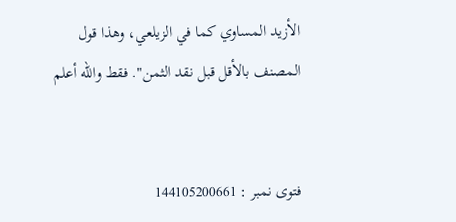الأزيد المساوي كما في الزيلعي، وهذا قول المصنف بالأقل قبل نقد الثمن". فقط والله أعلم


فتوی نمبر : 144105200661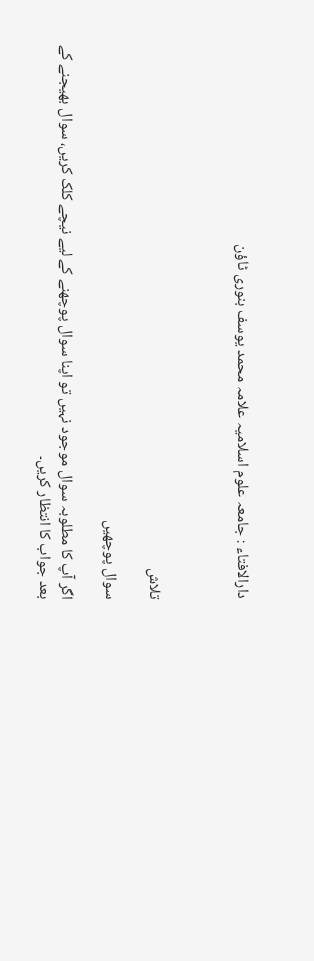دارالافتاء : جامعہ علوم اسلامیہ علامہ محمد یوسف بنوری ٹاؤن



تلاش

سوال پوچھیں

اگر آپ کا مطلوبہ سوال موجود نہیں تو اپنا سوال پوچھنے کے لیے نیچے کلک کریں، سوال بھیجنے کے بعد جواب کا انتظار کریں۔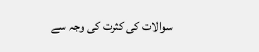سوالات کی کثرت کی وجہ سے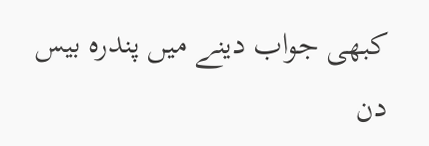کبھی جواب دینے میں پندرہ بیس دن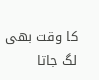کا وقت بھی لگ جاتا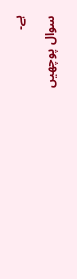ہے۔

سوال پوچھیں